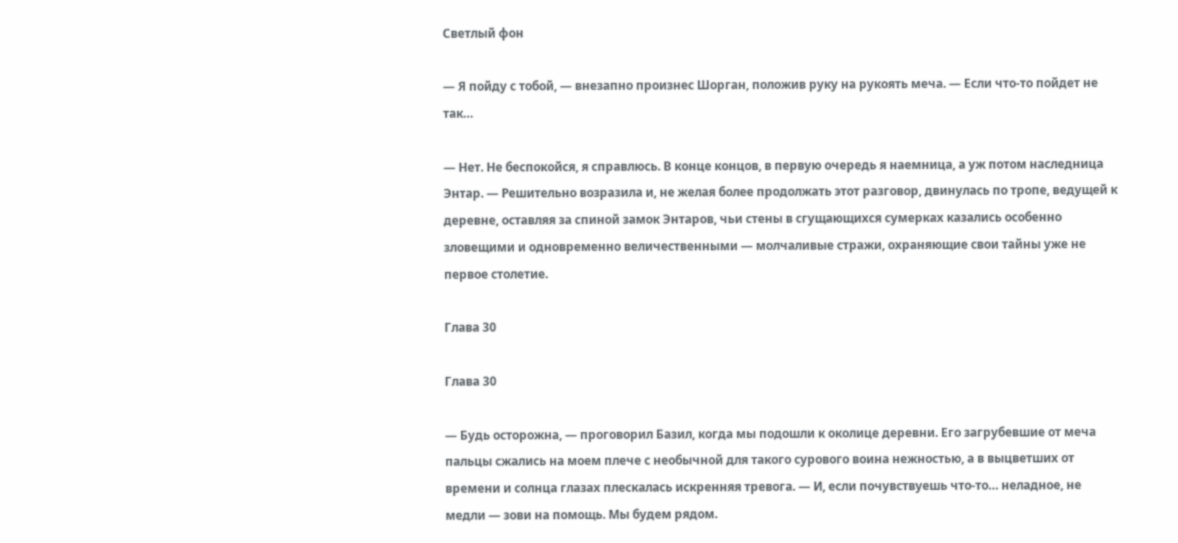Светлый фон

— Я пойду с тобой, — внезапно произнес Шорган, положив руку на рукоять меча. — Если что-то пойдет не так…

— Нет. Не беспокойся, я справлюсь. В конце концов, в первую очередь я наемница, а уж потом наследница Энтар. — Решительно возразила и, не желая более продолжать этот разговор, двинулась по тропе, ведущей к деревне, оставляя за спиной замок Энтаров, чьи стены в сгущающихся сумерках казались особенно зловещими и одновременно величественными — молчаливые стражи, охраняющие свои тайны уже не первое столетие.

Глава 30

Глава 30

— Будь осторожна, — проговорил Базил, когда мы подошли к околице деревни. Его загрубевшие от меча пальцы сжались на моем плече с необычной для такого сурового воина нежностью, а в выцветших от времени и солнца глазах плескалась искренняя тревога. — И, если почувствуешь что-то… неладное, не медли — зови на помощь. Мы будем рядом.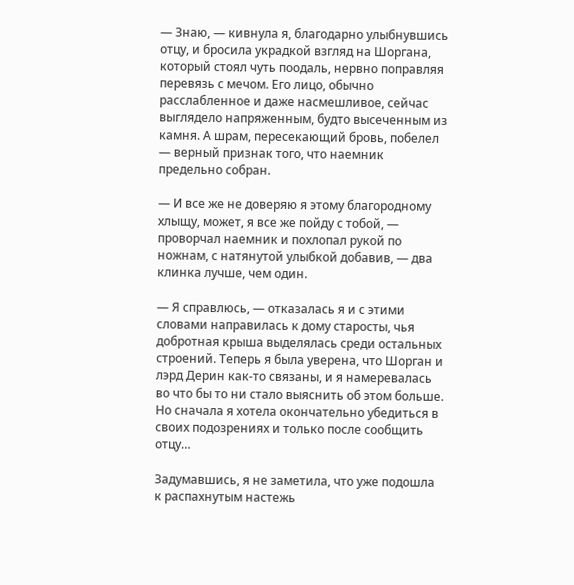— Знаю, — кивнула я, благодарно улыбнувшись отцу, и бросила украдкой взгляд на Шоргана, который стоял чуть поодаль, нервно поправляя перевязь с мечом. Его лицо, обычно расслабленное и даже насмешливое, сейчас выглядело напряженным, будто высеченным из камня. А шрам, пересекающий бровь, побелел — верный признак того, что наемник предельно собран.

— И все же не доверяю я этому благородному хлыщу, может, я все же пойду с тобой, — проворчал наемник и похлопал рукой по ножнам, с натянутой улыбкой добавив, — два клинка лучше, чем один.

— Я справлюсь, — отказалась я и с этими словами направилась к дому старосты, чья добротная крыша выделялась среди остальных строений. Теперь я была уверена, что Шорган и лэрд Дерин как-то связаны, и я намеревалась во что бы то ни стало выяснить об этом больше. Но сначала я хотела окончательно убедиться в своих подозрениях и только после сообщить отцу…

Задумавшись, я не заметила, что уже подошла к распахнутым настежь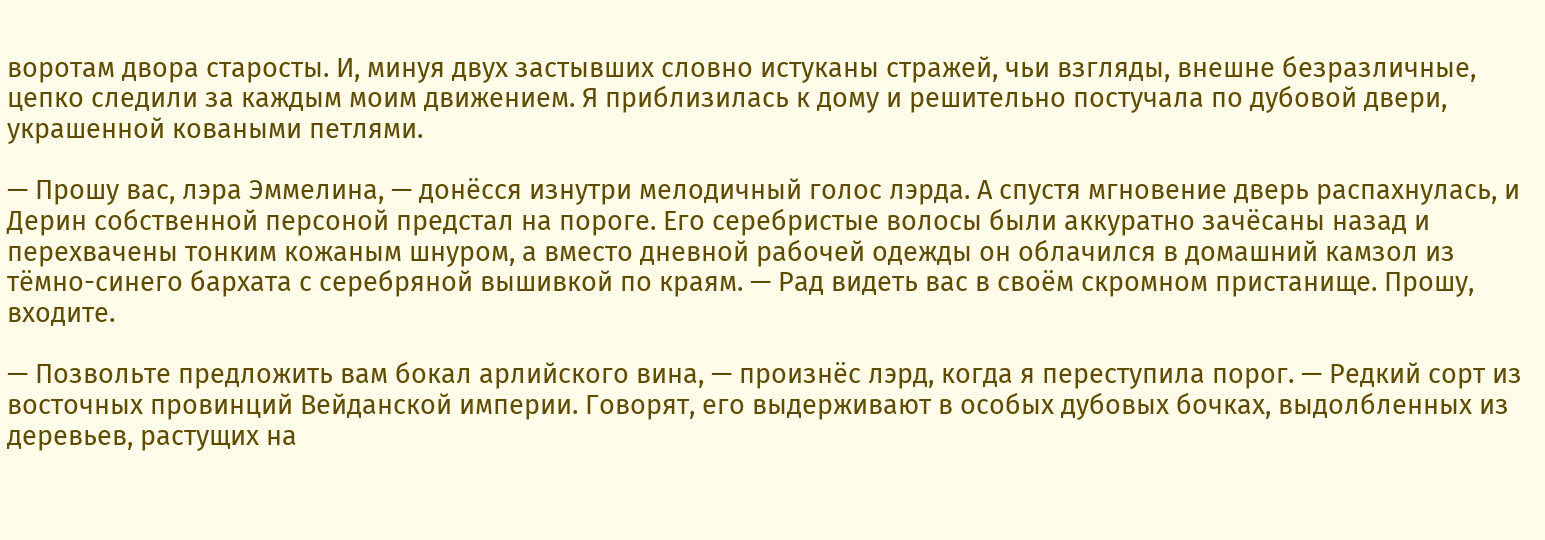воротам двора старосты. И, минуя двух застывших словно истуканы стражей, чьи взгляды, внешне безразличные, цепко следили за каждым моим движением. Я приблизилась к дому и решительно постучала по дубовой двери, украшенной коваными петлями.

— Прошу вас, лэра Эммелина, — донёсся изнутри мелодичный голос лэрда. А спустя мгновение дверь распахнулась, и Дерин собственной персоной предстал на пороге. Его серебристые волосы были аккуратно зачёсаны назад и перехвачены тонким кожаным шнуром, а вместо дневной рабочей одежды он облачился в домашний камзол из тёмно-синего бархата с серебряной вышивкой по краям. — Рад видеть вас в своём скромном пристанище. Прошу, входите.

— Позвольте предложить вам бокал арлийского вина, — произнёс лэрд, когда я переступила порог. — Редкий сорт из восточных провинций Вейданской империи. Говорят, его выдерживают в особых дубовых бочках, выдолбленных из деревьев, растущих на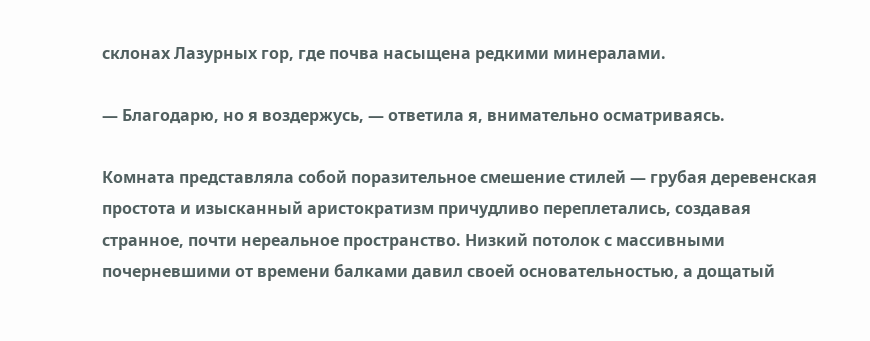склонах Лазурных гор, где почва насыщена редкими минералами.

— Благодарю, но я воздержусь, — ответила я, внимательно осматриваясь.

Комната представляла собой поразительное смешение стилей — грубая деревенская простота и изысканный аристократизм причудливо переплетались, создавая странное, почти нереальное пространство. Низкий потолок с массивными почерневшими от времени балками давил своей основательностью, а дощатый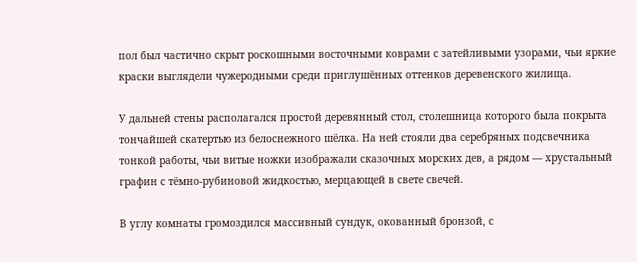пол был частично скрыт роскошными восточными коврами с затейливыми узорами, чьи яркие краски выглядели чужеродными среди приглушённых оттенков деревенского жилища.

У дальней стены располагался простой деревянный стол, столешница которого была покрыта тончайшей скатертью из белоснежного шёлка. На ней стояли два серебряных подсвечника тонкой работы, чьи витые ножки изображали сказочных морских дев, а рядом — хрустальный графин с тёмно-рубиновой жидкостью, мерцающей в свете свечей.

В углу комнаты громоздился массивный сундук, окованный бронзой, с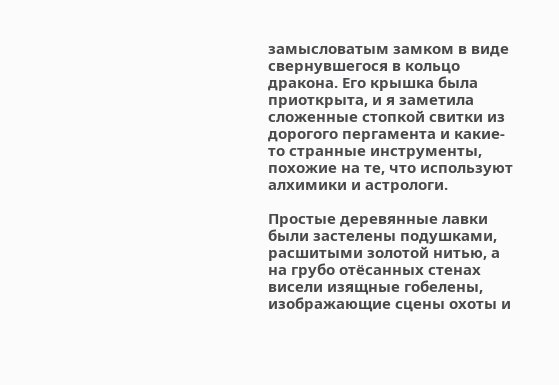замысловатым замком в виде свернувшегося в кольцо дракона. Его крышка была приоткрыта, и я заметила сложенные стопкой свитки из дорогого пергамента и какие-то странные инструменты, похожие на те, что используют алхимики и астрологи.

Простые деревянные лавки были застелены подушками, расшитыми золотой нитью, а на грубо отёсанных стенах висели изящные гобелены, изображающие сцены охоты и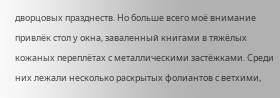дворцовых празднеств. Но больше всего моё внимание привлёк стол у окна, заваленный книгами в тяжёлых кожаных переплётах с металлическими застёжками. Среди них лежали несколько раскрытых фолиантов с ветхими,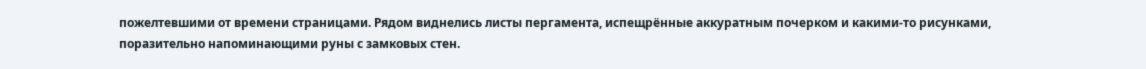пожелтевшими от времени страницами. Рядом виднелись листы пергамента, испещрённые аккуратным почерком и какими-то рисунками, поразительно напоминающими руны с замковых стен.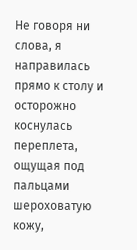Не говоря ни слова, я направилась прямо к столу и осторожно коснулась переплета, ощущая под пальцами шероховатую кожу,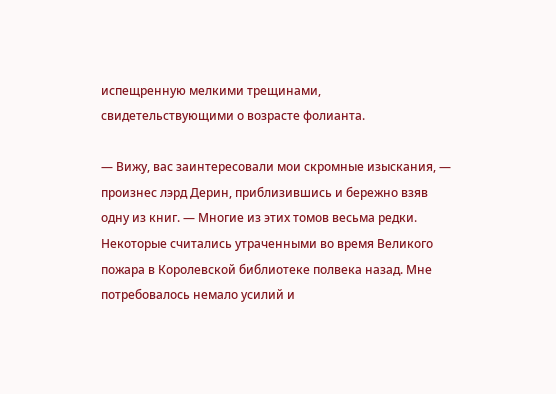испещренную мелкими трещинами, свидетельствующими о возрасте фолианта.

— Вижу, вас заинтересовали мои скромные изыскания, — произнес лэрд Дерин, приблизившись и бережно взяв одну из книг. — Многие из этих томов весьма редки. Некоторые считались утраченными во время Великого пожара в Королевской библиотеке полвека назад. Мне потребовалось немало усилий и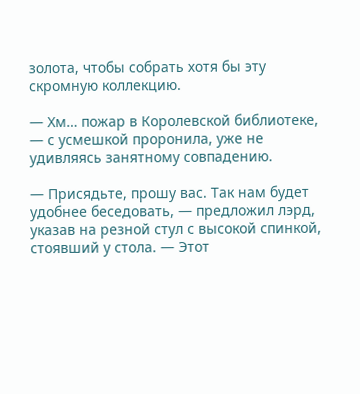золота, чтобы собрать хотя бы эту скромную коллекцию.

— Хм… пожар в Королевской библиотеке, — с усмешкой проронила, уже не удивляясь занятному совпадению.

— Присядьте, прошу вас. Так нам будет удобнее беседовать, — предложил лэрд, указав на резной стул с высокой спинкой, стоявший у стола. — Этот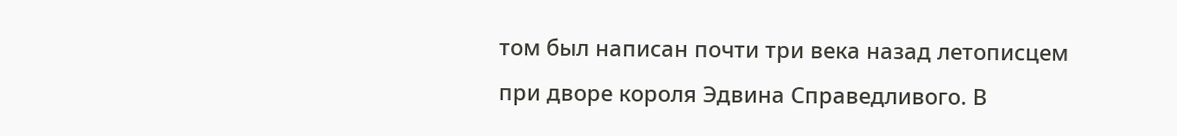том был написан почти три века назад летописцем при дворе короля Эдвина Справедливого. В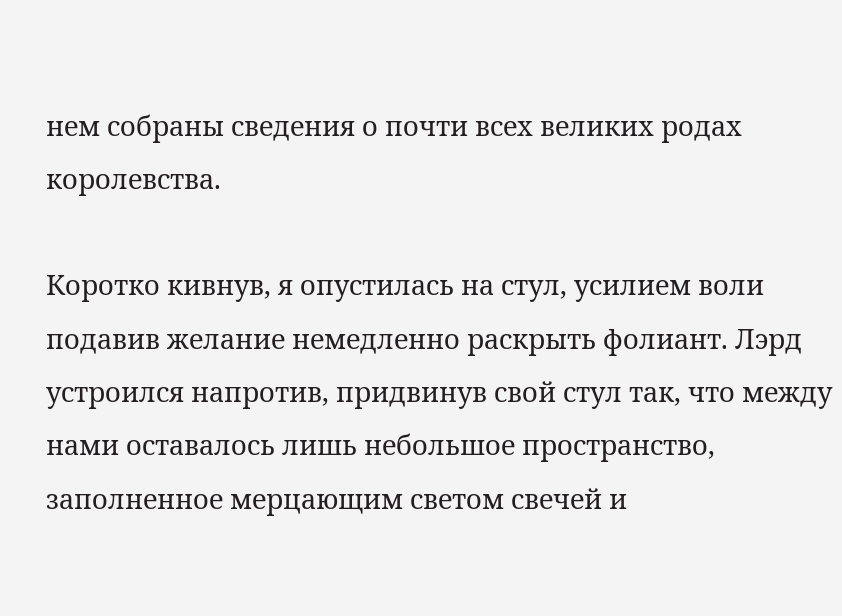нем собраны сведения о почти всех великих родах королевства.

Коротко кивнув, я опустилась на стул, усилием воли подавив желание немедленно раскрыть фолиант. Лэрд устроился напротив, придвинув свой стул так, что между нами оставалось лишь небольшое пространство, заполненное мерцающим светом свечей и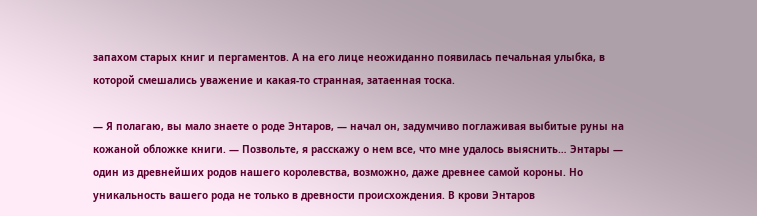запахом старых книг и пергаментов. А на его лице неожиданно появилась печальная улыбка, в которой смешались уважение и какая-то странная, затаенная тоска.

— Я полагаю, вы мало знаете о роде Энтаров, — начал он, задумчиво поглаживая выбитые руны на кожаной обложке книги. — Позвольте, я расскажу о нем все, что мне удалось выяснить… Энтары — один из древнейших родов нашего королевства, возможно, даже древнее самой короны. Но уникальность вашего рода не только в древности происхождения. В крови Энтаров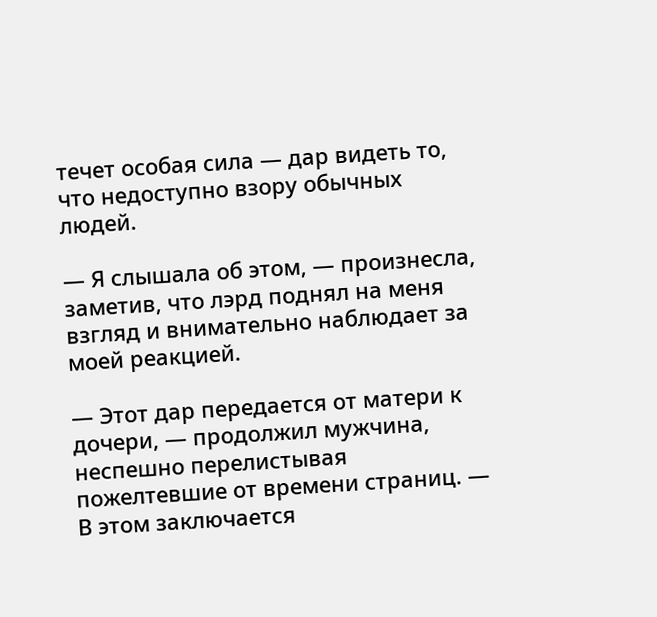течет особая сила — дар видеть то, что недоступно взору обычных людей.

— Я слышала об этом, — произнесла, заметив, что лэрд поднял на меня взгляд и внимательно наблюдает за моей реакцией.

— Этот дар передается от матери к дочери, — продолжил мужчина, неспешно перелистывая пожелтевшие от времени страниц. — В этом заключается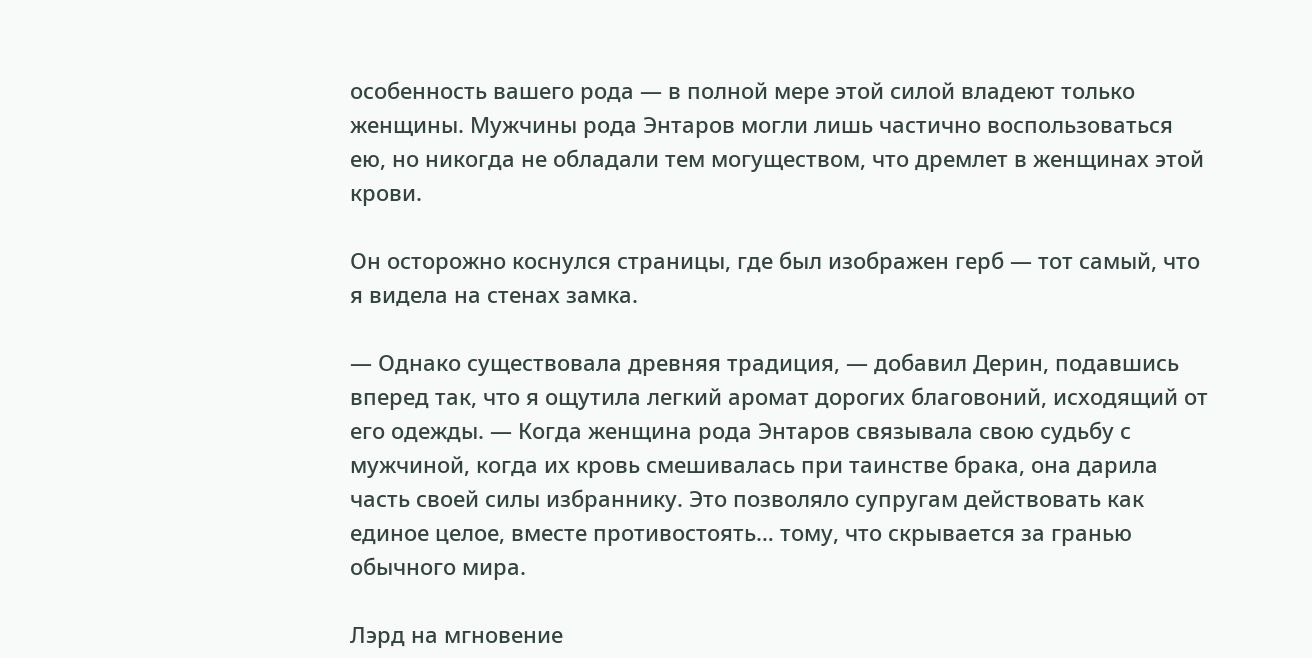особенность вашего рода — в полной мере этой силой владеют только женщины. Мужчины рода Энтаров могли лишь частично воспользоваться ею, но никогда не обладали тем могуществом, что дремлет в женщинах этой крови.

Он осторожно коснулся страницы, где был изображен герб — тот самый, что я видела на стенах замка.

— Однако существовала древняя традиция, — добавил Дерин, подавшись вперед так, что я ощутила легкий аромат дорогих благовоний, исходящий от его одежды. — Когда женщина рода Энтаров связывала свою судьбу с мужчиной, когда их кровь смешивалась при таинстве брака, она дарила часть своей силы избраннику. Это позволяло супругам действовать как единое целое, вместе противостоять… тому, что скрывается за гранью обычного мира.

Лэрд на мгновение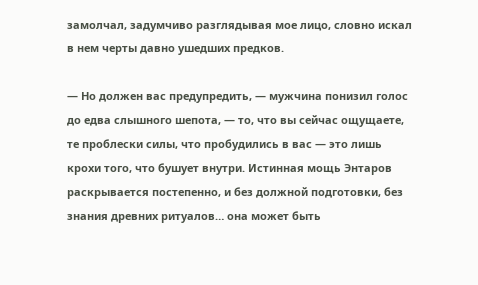замолчал, задумчиво разглядывая мое лицо, словно искал в нем черты давно ушедших предков.

— Но должен вас предупредить, — мужчина понизил голос до едва слышного шепота, — то, что вы сейчас ощущаете, те проблески силы, что пробудились в вас — это лишь крохи того, что бушует внутри. Истинная мощь Энтаров раскрывается постепенно, и без должной подготовки, без знания древних ритуалов… она может быть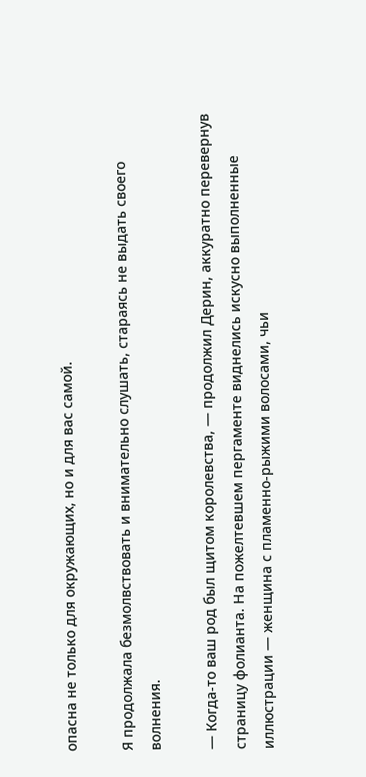опасна не только для окружающих, но и для вас самой.

Я продолжала безмолвствовать и внимательно слушать, стараясь не выдать своего волнения.

— Когда-то ваш род был щитом королевства, — продолжил Дерин, аккуратно перевернув страницу фолианта. На пожелтевшем пергаменте виднелись искусно выполненные иллюстрации — женщина с пламенно-рыжими волосами, чьи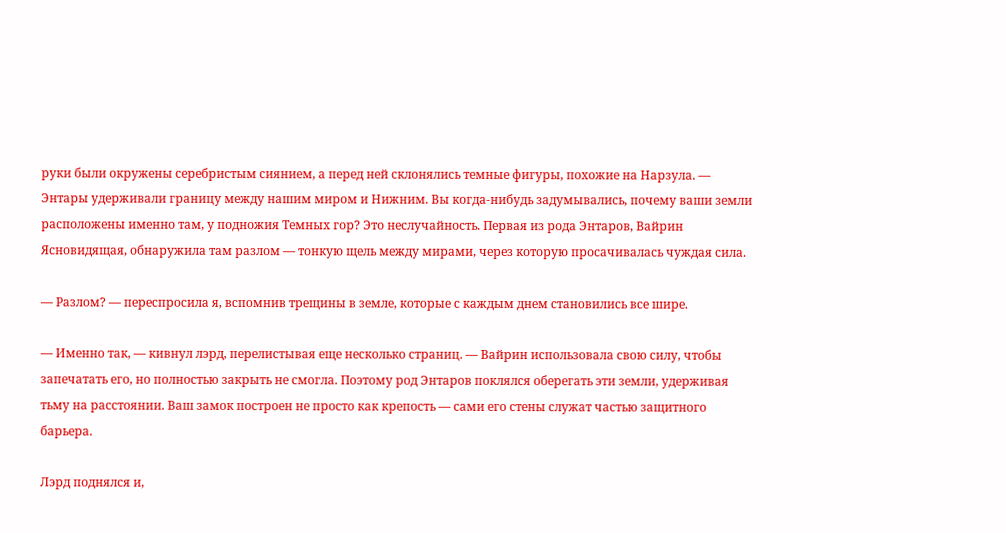руки были окружены серебристым сиянием, а перед ней склонялись темные фигуры, похожие на Нарзула. — Энтары удерживали границу между нашим миром и Нижним. Вы когда-нибудь задумывались, почему ваши земли расположены именно там, у подножия Темных гор? Это неслучайность. Первая из рода Энтаров, Вайрин Ясновидящая, обнаружила там разлом — тонкую щель между мирами, через которую просачивалась чуждая сила.

— Разлом? — переспросила я, вспомнив трещины в земле, которые с каждым днем становились все шире.

— Именно так, — кивнул лэрд, перелистывая еще несколько страниц. — Вайрин использовала свою силу, чтобы запечатать его, но полностью закрыть не смогла. Поэтому род Энтаров поклялся оберегать эти земли, удерживая тьму на расстоянии. Ваш замок построен не просто как крепость — сами его стены служат частью защитного барьера.

Лэрд поднялся и,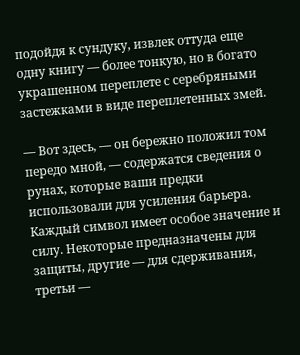подойдя к сундуку, извлек оттуда еще одну книгу — более тонкую, но в богато украшенном переплете с серебряными застежками в виде переплетенных змей.

— Вот здесь, — он бережно положил том передо мной, — содержатся сведения о рунах, которые ваши предки использовали для усиления барьера. Каждый символ имеет особое значение и силу. Некоторые предназначены для защиты, другие — для сдерживания, третьи —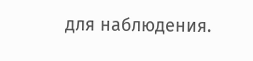для наблюдения.